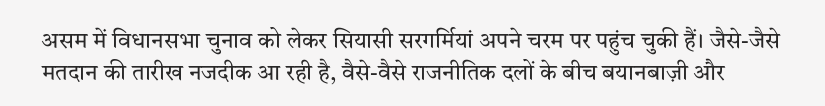असम में विधानसभा चुनाव को लेकर सियासी सरगर्मियां अपने चरम पर पहुंच चुकी हैं। जैसे-जैसे मतदान की तारीख नजदीक आ रही है, वैसे-वैसे राजनीतिक दलों के बीच बयानबाज़ी और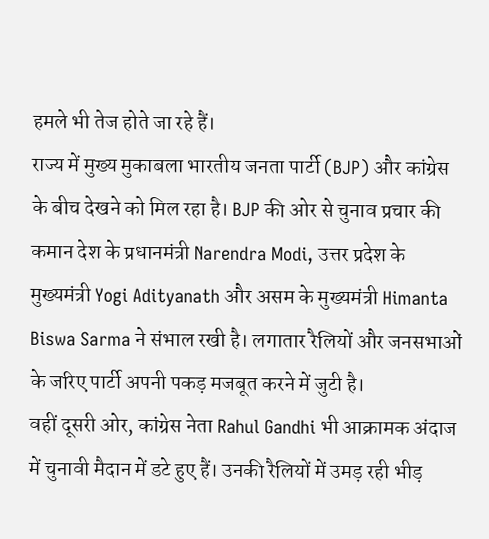हमले भी तेज होते जा रहे हैं।
राज्य में मुख्य मुकाबला भारतीय जनता पार्टी (BJP) और कांग्रेस के बीच देखने को मिल रहा है। BJP की ओर से चुनाव प्रचार की कमान देश के प्रधानमंत्री Narendra Modi, उत्तर प्रदेश के मुख्यमंत्री Yogi Adityanath और असम के मुख्यमंत्री Himanta Biswa Sarma ने संभाल रखी है। लगातार रैलियों और जनसभाओं के जरिए पार्टी अपनी पकड़ मजबूत करने में जुटी है।
वहीं दूसरी ओर, कांग्रेस नेता Rahul Gandhi भी आक्रामक अंदाज में चुनावी मैदान में डटे हुए हैं। उनकी रैलियों में उमड़ रही भीड़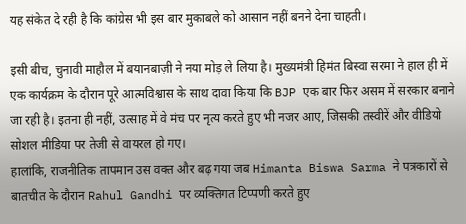यह संकेत दे रही है कि कांग्रेस भी इस बार मुकाबले को आसान नहीं बनने देना चाहती।

इसी बीच, चुनावी माहौल में बयानबाज़ी ने नया मोड़ ले लिया है। मुख्यमंत्री हिमंत बिस्वा सरमा ने हाल ही में एक कार्यक्रम के दौरान पूरे आत्मविश्वास के साथ दावा किया कि BJP एक बार फिर असम में सरकार बनाने जा रही है। इतना ही नहीं, उत्साह में वे मंच पर नृत्य करते हुए भी नजर आए, जिसकी तस्वीरें और वीडियो सोशल मीडिया पर तेजी से वायरल हो गए।
हालांकि, राजनीतिक तापमान उस वक्त और बढ़ गया जब Himanta Biswa Sarma ने पत्रकारों से बातचीत के दौरान Rahul Gandhi पर व्यक्तिगत टिप्पणी करते हुए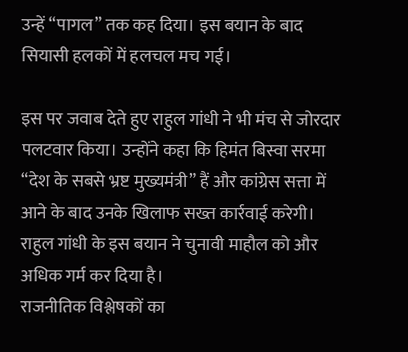उन्हें “पागल” तक कह दिया। इस बयान के बाद सियासी हलकों में हलचल मच गई।

इस पर जवाब देते हुए राहुल गांधी ने भी मंच से जोरदार पलटवार किया। उन्होंने कहा कि हिमंत बिस्वा सरमा “देश के सबसे भ्रष्ट मुख्यमंत्री” हैं और कांग्रेस सत्ता में आने के बाद उनके खिलाफ सख्त कार्रवाई करेगी। राहुल गांधी के इस बयान ने चुनावी माहौल को और अधिक गर्म कर दिया है।
राजनीतिक विश्लेषकों का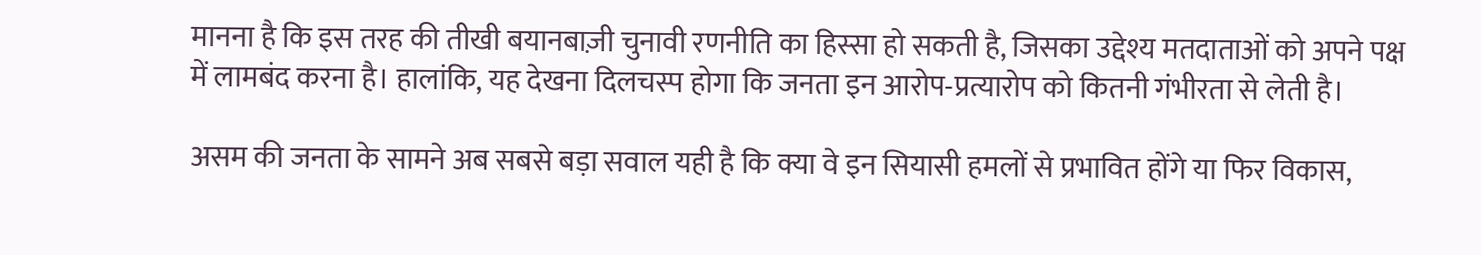मानना है कि इस तरह की तीखी बयानबाज़ी चुनावी रणनीति का हिस्सा हो सकती है, जिसका उद्देश्य मतदाताओं को अपने पक्ष में लामबंद करना है। हालांकि, यह देखना दिलचस्प होगा कि जनता इन आरोप-प्रत्यारोप को कितनी गंभीरता से लेती है।

असम की जनता के सामने अब सबसे बड़ा सवाल यही है कि क्या वे इन सियासी हमलों से प्रभावित होंगे या फिर विकास,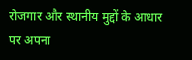रोजगार और स्थानीय मुद्दों के आधार पर अपना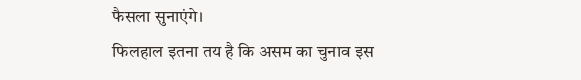फैसला सुनाएंगे।
फिलहाल इतना तय है कि असम का चुनाव इस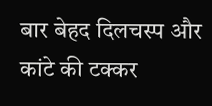बार बेहद दिलचस्प और कांटे की टक्कर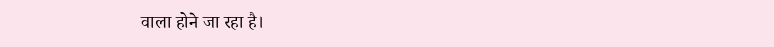वाला होने जा रहा है।